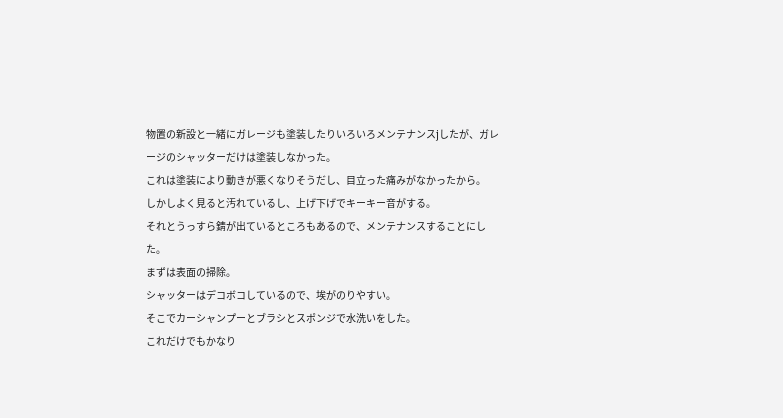物置の新設と一緒にガレージも塗装したりいろいろメンテナンスjしたが、ガレージのシャッターだけは塗装しなかった。
これは塗装により動きが悪くなりそうだし、目立った痛みがなかったから。
しかしよく見ると汚れているし、上げ下げでキーキー音がする。
それとうっすら錆が出ているところもあるので、メンテナンスすることにした。
まずは表面の掃除。
シャッターはデコボコしているので、埃がのりやすい。
そこでカーシャンプーとブラシとスポンジで水洗いをした。
これだけでもかなり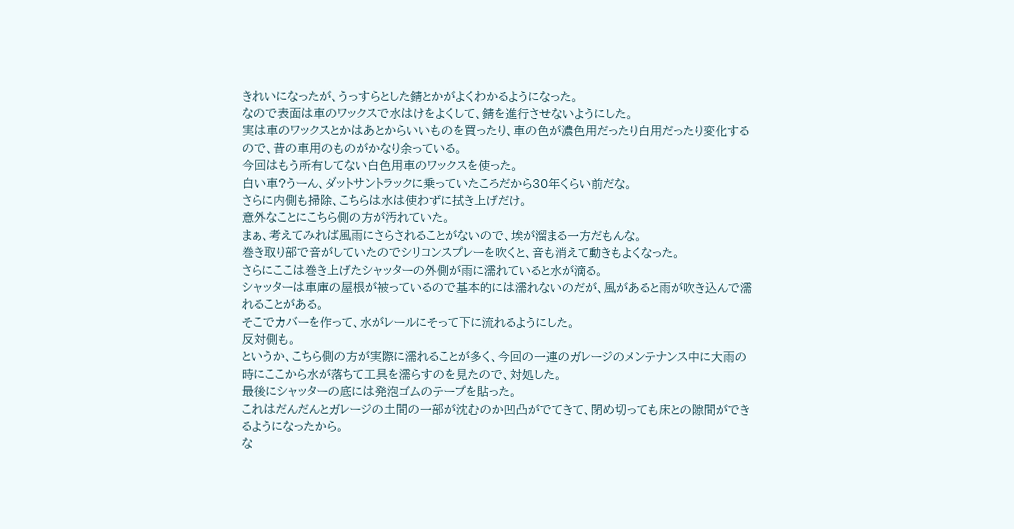きれいになったが、うっすらとした錆とかがよくわかるようになった。
なので表面は車のワックスで水はけをよくして、錆を進行させないようにした。
実は車のワックスとかはあとからいいものを買ったり、車の色が濃色用だったり白用だったり変化するので、昔の車用のものがかなり余っている。
今回はもう所有してない白色用車のワックスを使った。
白い車?うーん、ダットサントラックに乗っていたころだから30年くらい前だな。
さらに内側も掃除、こちらは水は使わずに拭き上げだけ。
意外なことにこちら側の方が汚れていた。
まぁ、考えてみれば風雨にさらされることがないので、埃が溜まる一方だもんな。
巻き取り部で音がしていたのでシリコンスプレーを吹くと、音も消えて動きもよくなった。
さらにここは巻き上げたシャッターの外側が雨に濡れていると水が滴る。
シャッターは車庫の屋根が被っているので基本的には濡れないのだが、風があると雨が吹き込んで濡れることがある。
そこでカバーを作って、水がレールにそって下に流れるようにした。
反対側も。
というか、こちら側の方が実際に濡れることが多く、今回の一連のガレージのメンテナンス中に大雨の時にここから水が落ちて工具を濡らすのを見たので、対処した。
最後にシャッターの底には発泡ゴムのテープを貼った。
これはだんだんとガレージの土間の一部が沈むのか凹凸がでてきて、閉め切っても床との隙間ができるようになったから。
な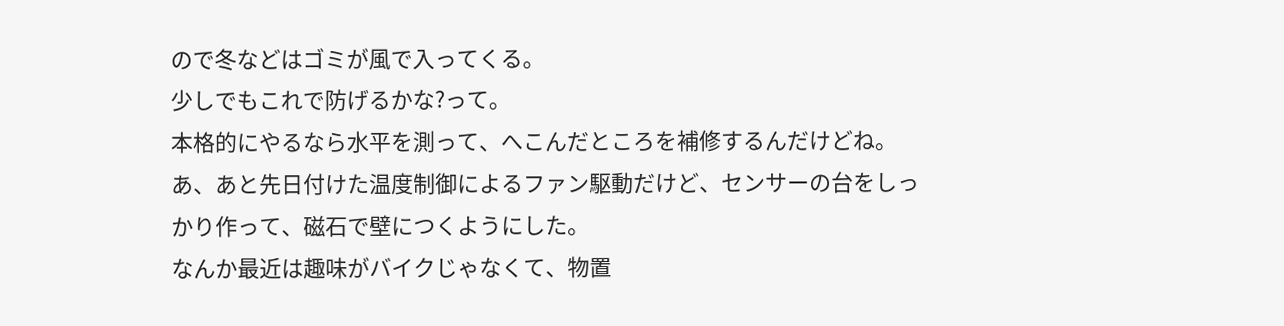ので冬などはゴミが風で入ってくる。
少しでもこれで防げるかな?って。
本格的にやるなら水平を測って、へこんだところを補修するんだけどね。
あ、あと先日付けた温度制御によるファン駆動だけど、センサーの台をしっかり作って、磁石で壁につくようにした。
なんか最近は趣味がバイクじゃなくて、物置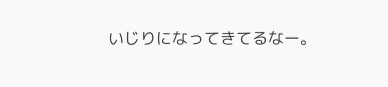いじりになってきてるなー。